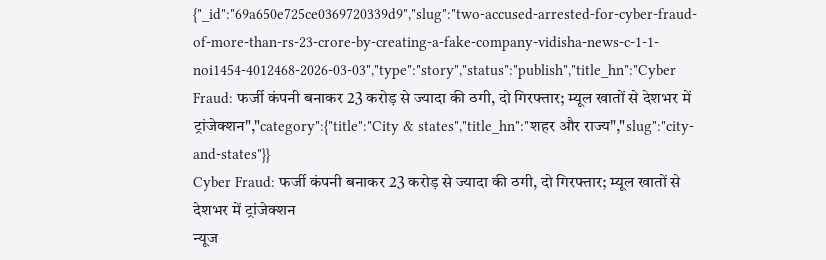{"_id":"69a650e725ce0369720339d9","slug":"two-accused-arrested-for-cyber-fraud-of-more-than-rs-23-crore-by-creating-a-fake-company-vidisha-news-c-1-1-noi1454-4012468-2026-03-03","type":"story","status":"publish","title_hn":"Cyber Fraud: फर्जी कंपनी बनाकर 23 करोड़ से ज्यादा की ठगी, दो गिरफ्तार; म्यूल खातों से देशभर में ट्रांजेक्शन","category":{"title":"City & states","title_hn":"शहर और राज्य","slug":"city-and-states"}}
Cyber Fraud: फर्जी कंपनी बनाकर 23 करोड़ से ज्यादा की ठगी, दो गिरफ्तार; म्यूल खातों से देशभर में ट्रांजेक्शन
न्यूज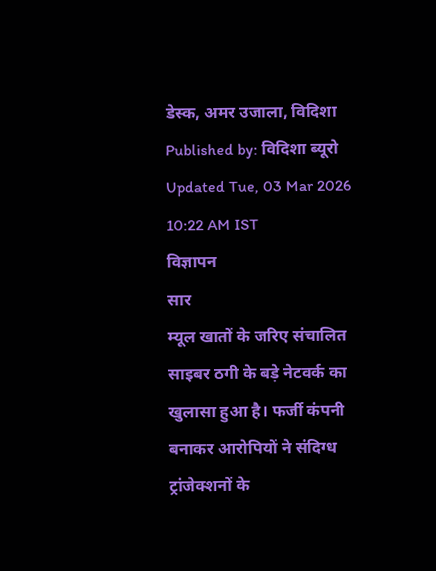डेस्क, अमर उजाला, विदिशा
Published by: विदिशा ब्यूरो
Updated Tue, 03 Mar 2026 10:22 AM IST
विज्ञापन
सार
म्यूल खातों के जरिए संचालित साइबर ठगी के बड़े नेटवर्क का खुलासा हुआ है। फर्जी कंपनी बनाकर आरोपियों ने संदिग्ध ट्रांजेक्शनों के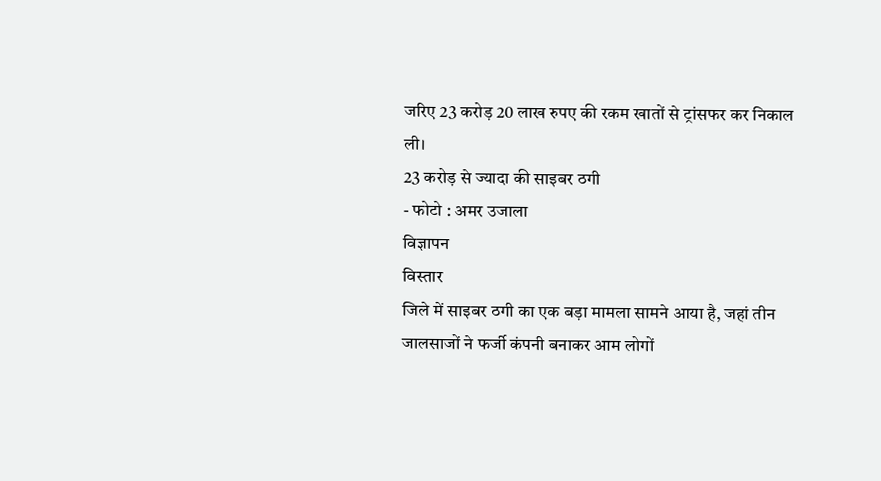जरिए 23 करोड़ 20 लाख रुपए की रकम खातों से ट्रांसफर कर निकाल ली।
23 करोड़ से ज्यादा की साइबर ठगी
- फोटो : अमर उजाला
विज्ञापन
विस्तार
जिले में साइबर ठगी का एक बड़ा मामला सामने आया है, जहां तीन जालसाजों ने फर्जी कंपनी बनाकर आम लोगों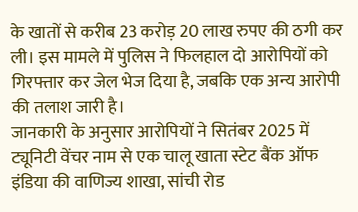के खातों से करीब 23 करोड़ 20 लाख रुपए की ठगी कर ली। इस मामले में पुलिस ने फिलहाल दो आरोपियों को गिरफ्तार कर जेल भेज दिया है, जबकि एक अन्य आरोपी की तलाश जारी है।
जानकारी के अनुसार आरोपियों ने सितंबर 2025 में ट्यूनिटी वेंचर नाम से एक चालू खाता स्टेट बैंक ऑफ इंडिया की वाणिज्य शाखा, सांची रोड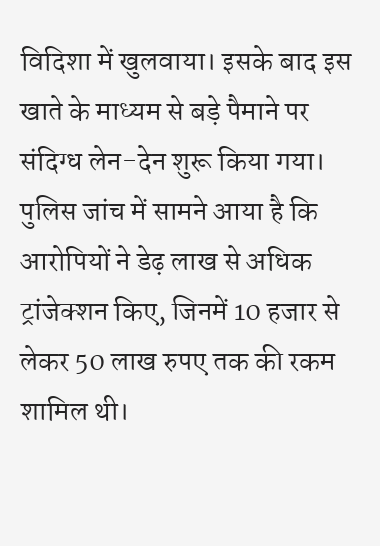विदिशा में खुलवाया। इसके बाद इस खाते के माध्यम से बड़े पैमाने पर संदिग्ध लेन-देन शुरू किया गया। पुलिस जांच में सामने आया है कि आरोपियों ने डेढ़ लाख से अधिक ट्रांजेक्शन किए, जिनमें 10 हजार से लेकर 50 लाख रुपए तक की रकम शामिल थी।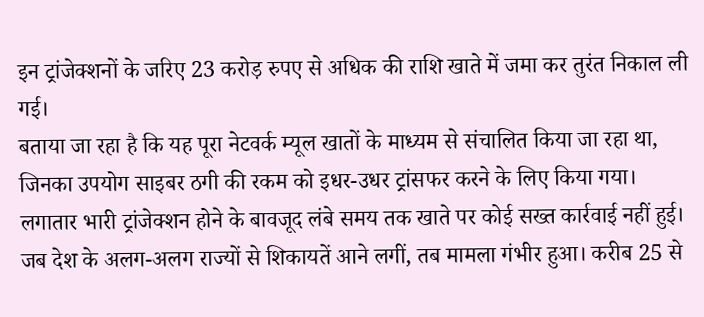इन ट्रांजेक्शनों के जरिए 23 करोड़ रुपए से अधिक की राशि खाते में जमा कर तुरंत निकाल ली गई।
बताया जा रहा है कि यह पूरा नेटवर्क म्यूल खातों के माध्यम से संचालित किया जा रहा था, जिनका उपयोग साइबर ठगी की रकम को इधर-उधर ट्रांसफर करने के लिए किया गया। लगातार भारी ट्रांजेक्शन होने के बावजूद लंबे समय तक खाते पर कोई सख्त कार्रवाई नहीं हुई। जब देश के अलग-अलग राज्यों से शिकायतें आने लगीं, तब मामला गंभीर हुआ। करीब 25 से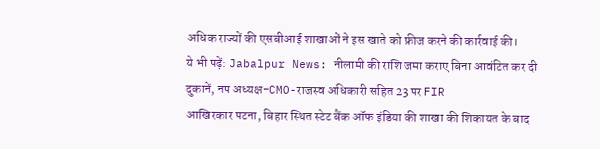अधिक राज्यों की एसबीआई शाखाओं ने इस खाते को फ्रीज करने की कार्रवाई की।
ये भी पढ़ें: Jabalpur News: नीलामी की राशि जमा कराए बिना आवंटित कर दी दुकानें, नप अध्यक्ष-CMO-राजस्व अधिकारी सहित 23 पर FIR
आखिरकार पटना, बिहार स्थित स्टेट बैंक ऑफ इंडिया की शाखा की शिकायत के बाद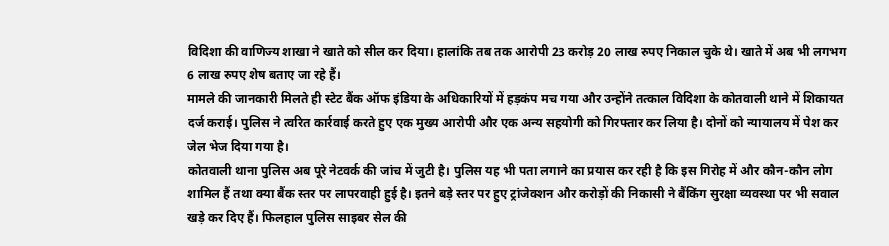विदिशा की वाणिज्य शाखा ने खाते को सील कर दिया। हालांकि तब तक आरोपी 23 करोड़ 20 लाख रुपए निकाल चुके थे। खाते में अब भी लगभग 6 लाख रुपए शेष बताए जा रहे हैं।
मामले की जानकारी मिलते ही स्टेट बैंक ऑफ इंडिया के अधिकारियों में हड़कंप मच गया और उन्होंने तत्काल विदिशा के कोतवाली थाने में शिकायत दर्ज कराई। पुलिस ने त्वरित कार्रवाई करते हुए एक मुख्य आरोपी और एक अन्य सहयोगी को गिरफ्तार कर लिया है। दोनों को न्यायालय में पेश कर जेल भेज दिया गया है।
कोतवाली थाना पुलिस अब पूरे नेटवर्क की जांच में जुटी है। पुलिस यह भी पता लगाने का प्रयास कर रही है कि इस गिरोह में और कौन-कौन लोग शामिल हैं तथा क्या बैंक स्तर पर लापरवाही हुई है। इतने बड़े स्तर पर हुए ट्रांजेक्शन और करोड़ों की निकासी ने बैंकिंग सुरक्षा व्यवस्था पर भी सवाल खड़े कर दिए हैं। फिलहाल पुलिस साइबर सेल की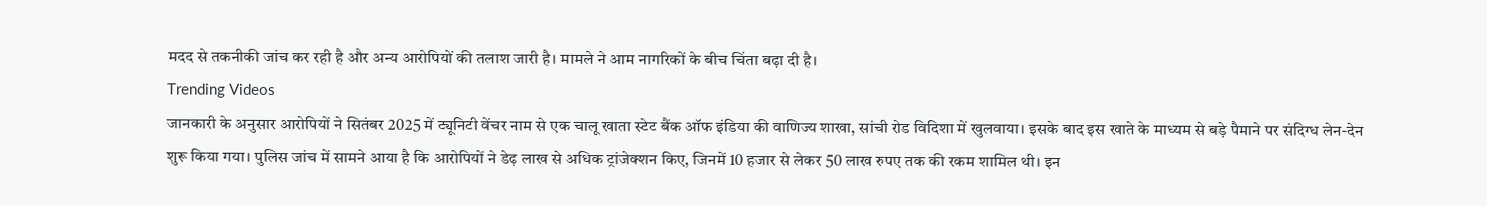मदद से तकनीकी जांच कर रही है और अन्य आरोपियों की तलाश जारी है। मामले ने आम नागरिकों के बीच चिंता बढ़ा दी है।
Trending Videos
जानकारी के अनुसार आरोपियों ने सितंबर 2025 में ट्यूनिटी वेंचर नाम से एक चालू खाता स्टेट बैंक ऑफ इंडिया की वाणिज्य शाखा, सांची रोड विदिशा में खुलवाया। इसके बाद इस खाते के माध्यम से बड़े पैमाने पर संदिग्ध लेन-देन शुरू किया गया। पुलिस जांच में सामने आया है कि आरोपियों ने डेढ़ लाख से अधिक ट्रांजेक्शन किए, जिनमें 10 हजार से लेकर 50 लाख रुपए तक की रकम शामिल थी। इन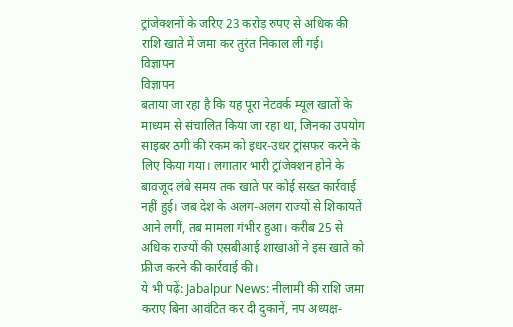ट्रांजेक्शनों के जरिए 23 करोड़ रुपए से अधिक की राशि खाते में जमा कर तुरंत निकाल ली गई।
विज्ञापन
विज्ञापन
बताया जा रहा है कि यह पूरा नेटवर्क म्यूल खातों के माध्यम से संचालित किया जा रहा था, जिनका उपयोग साइबर ठगी की रकम को इधर-उधर ट्रांसफर करने के लिए किया गया। लगातार भारी ट्रांजेक्शन होने के बावजूद लंबे समय तक खाते पर कोई सख्त कार्रवाई नहीं हुई। जब देश के अलग-अलग राज्यों से शिकायतें आने लगीं, तब मामला गंभीर हुआ। करीब 25 से अधिक राज्यों की एसबीआई शाखाओं ने इस खाते को फ्रीज करने की कार्रवाई की।
ये भी पढ़ें: Jabalpur News: नीलामी की राशि जमा कराए बिना आवंटित कर दी दुकानें, नप अध्यक्ष-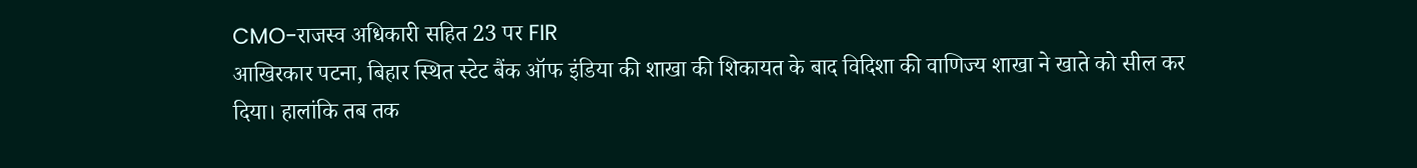CMO-राजस्व अधिकारी सहित 23 पर FIR
आखिरकार पटना, बिहार स्थित स्टेट बैंक ऑफ इंडिया की शाखा की शिकायत के बाद विदिशा की वाणिज्य शाखा ने खाते को सील कर दिया। हालांकि तब तक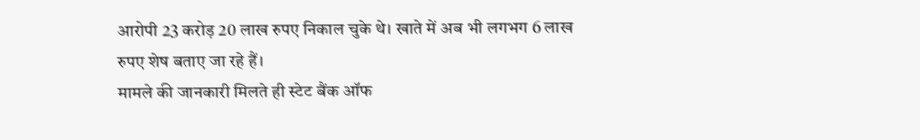आरोपी 23 करोड़ 20 लाख रुपए निकाल चुके थे। खाते में अब भी लगभग 6 लाख रुपए शेष बताए जा रहे हैं।
मामले की जानकारी मिलते ही स्टेट बैंक ऑफ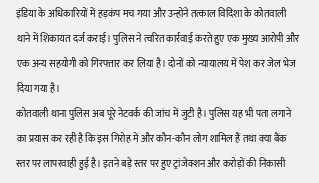इंडिया के अधिकारियों में हड़कंप मच गया और उन्होंने तत्काल विदिशा के कोतवाली थाने में शिकायत दर्ज कराई। पुलिस ने त्वरित कार्रवाई करते हुए एक मुख्य आरोपी और एक अन्य सहयोगी को गिरफ्तार कर लिया है। दोनों को न्यायालय में पेश कर जेल भेज दिया गया है।
कोतवाली थाना पुलिस अब पूरे नेटवर्क की जांच में जुटी है। पुलिस यह भी पता लगाने का प्रयास कर रही है कि इस गिरोह में और कौन-कौन लोग शामिल हैं तथा क्या बैंक स्तर पर लापरवाही हुई है। इतने बड़े स्तर पर हुए ट्रांजेक्शन और करोड़ों की निकासी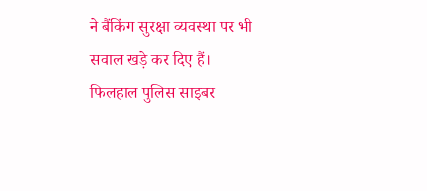ने बैंकिंग सुरक्षा व्यवस्था पर भी सवाल खड़े कर दिए हैं। फिलहाल पुलिस साइबर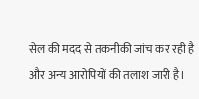सेल की मदद से तकनीकी जांच कर रही है और अन्य आरोपियों की तलाश जारी है।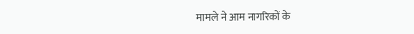मामले ने आम नागरिकों के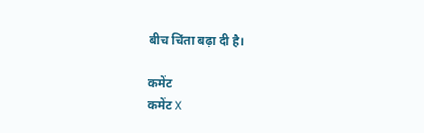बीच चिंता बढ़ा दी है।

कमेंट
कमेंट X